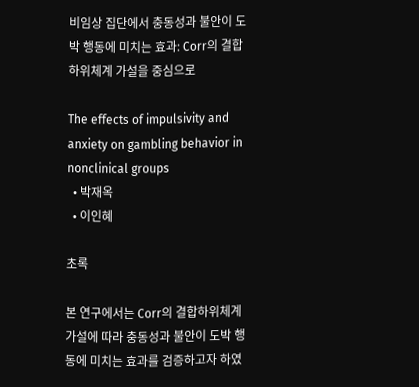비임상 집단에서 충동성과 불안이 도박 행동에 미치는 효과: Corr의 결합하위체계 가설을 중심으로

The effects of impulsivity and anxiety on gambling behavior in nonclinical groups
  • 박재옥
  • 이인혜

초록

본 연구에서는 Corr의 결합하위체계 가설에 따라 충동성과 불안이 도박 행동에 미치는 효과를 검증하고자 하였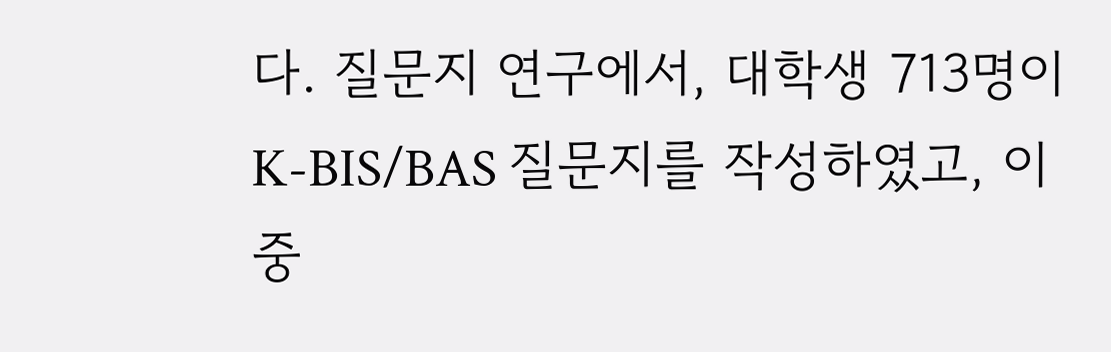다. 질문지 연구에서, 대학생 713명이 K-BIS/BAS 질문지를 작성하였고, 이 중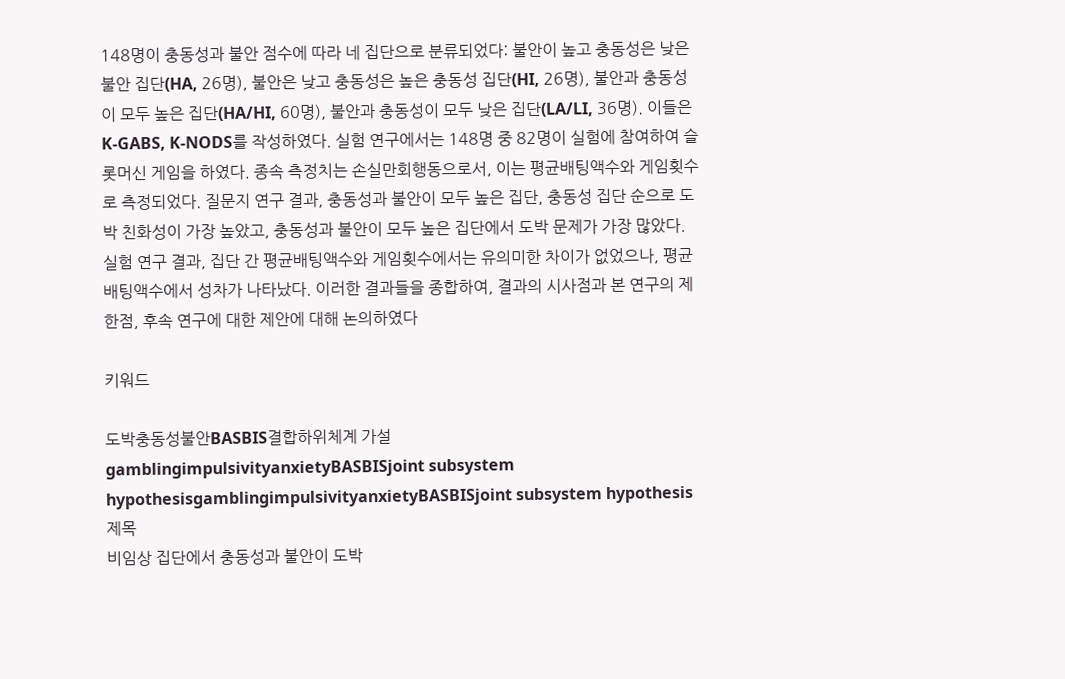148명이 충동성과 불안 점수에 따라 네 집단으로 분류되었다: 불안이 높고 충동성은 낮은 불안 집단(HA, 26명), 불안은 낮고 충동성은 높은 충동성 집단(HI, 26명), 불안과 충동성이 모두 높은 집단(HA/HI, 60명), 불안과 충동성이 모두 낮은 집단(LA/LI, 36명). 이들은 K-GABS, K-NODS를 작성하였다. 실험 연구에서는 148명 중 82명이 실험에 참여하여 슬롯머신 게임을 하였다. 종속 측정치는 손실만회행동으로서, 이는 평균배팅액수와 게임횟수로 측정되었다. 질문지 연구 결과, 충동성과 불안이 모두 높은 집단, 충동성 집단 순으로 도박 친화성이 가장 높았고, 충동성과 불안이 모두 높은 집단에서 도박 문제가 가장 많았다. 실험 연구 결과, 집단 간 평균배팅액수와 게임횟수에서는 유의미한 차이가 없었으나, 평균배팅액수에서 성차가 나타났다. 이러한 결과들을 종합하여, 결과의 시사점과 본 연구의 제한점, 후속 연구에 대한 제안에 대해 논의하였다

키워드

도박충동성불안BASBIS결합하위체계 가설gamblingimpulsivityanxietyBASBISjoint subsystem hypothesisgamblingimpulsivityanxietyBASBISjoint subsystem hypothesis
제목
비임상 집단에서 충동성과 불안이 도박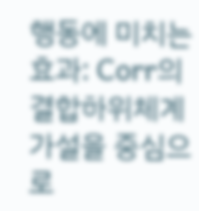행동에 미치는 효과: Corr의 결합하위체계 가설을 중심으로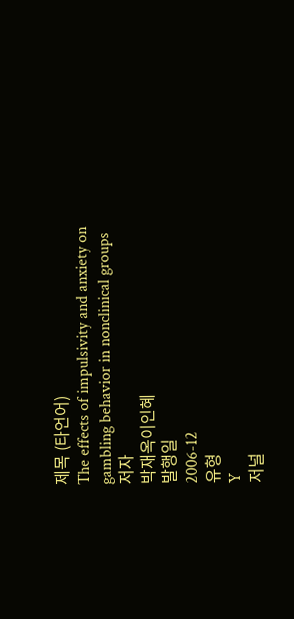제목 (타언어)
The effects of impulsivity and anxiety on gambling behavior in nonclinical groups
저자
박재옥이인혜
발행일
2006-12
유형
Y
저널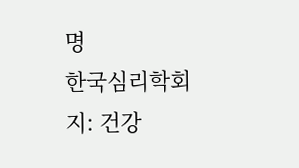명
한국심리학회지: 건강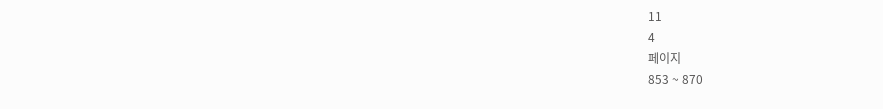11
4
페이지
853 ~ 870